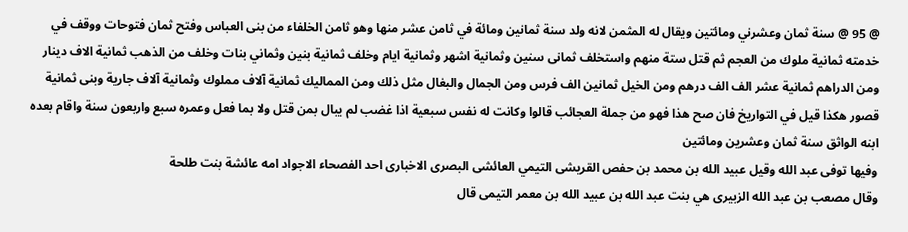@ 95 @ سنة ثمان وعشرني ومائتين ويقال له المثمن لانه ولد سنة ثمانين ومائة في ثامن عشر منها وهو ثامن الخلفاء من بنى العباس وفتح ثمان فتوحات ووقف في خدمته ثمانية ملوك من العجم ثم قتل ستة منهم واستخلف ثمانى سنين وثمانية اشهر وثمانية ايام وخلف ثمانية بنين وثماني بنات وخلف من الذهب ثمانية الاف دينار ومن الدراهم ثمانية عشر الف الف درهم ومن الخيل ثمانين الف فرس ومن الجمال والبغال مثل ذلك ومن المماليك ثمانية آلاف مملوك وثمانية آلاف جارية وبنى ثمانية قصور هكذا قيل في التواريخ فان صح هذا فهو من جملة العجائب قالوا وكانت له نفس سبعية اذا غضب لم يبال بمن قتل ولا بما فعل وعمره سبع واربعون سنة واقام بعده ابنه الواثق سنة ثمان وعشرين ومائتين
وفيها توفى عبد الله وقيل عبيد الله بن محمد بن حفص القريشى التيمي العائشى البصرى الاخبارى احد الفصحاء الاجواد امه عائشة بنت طلحة
وقال مصعب بن عبد الله الزبيرى هي بنت عبد الله بن عبيد الله بن معمر التيمى قال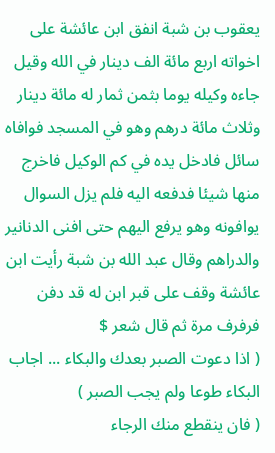يعقوب بن شبة انفق ابن عائشة على اخواته اربع مائة الف دينار في الله وقيل جاءه وكيله يوما بثمن ثمار له مائة دينار وثلاث مائة درهم وهو في المسجد فوافاه سائل فادخل يده في كم الوكيل فاخرج منها شيئا فدفعه اليه فلم يزل السوال يوافونه وهو يرفع اليهم حتى افنى الدنانير والدراهم وقال عبد الله بن شبة رأيت ابن عائشة وقف على قبر ابن له قد دفن فرفرف مرة ثم قال شعر $
( اذا دعوت الصبر بعدك والبكاء ... اجاب البكاء طوعا ولم يجب الصبر )
( فان ينقطع منك الرجاء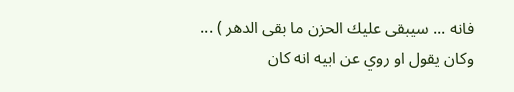فانه ... سيبقى عليك الحزن ما بقى الدهر ) ...
وكان يقول او روي عن ابيه انه كان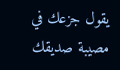يقول جزعك في مصيبة صديقك